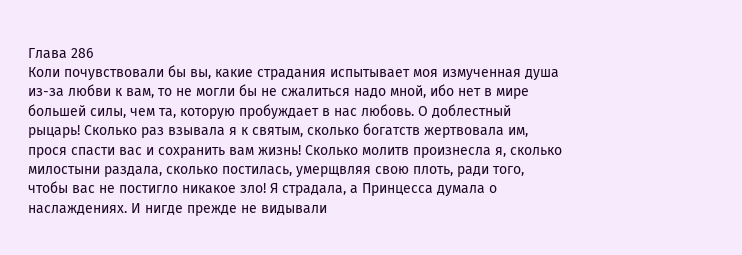Глава 286
Коли почувствовали бы вы, какие страдания испытывает моя измученная душа из-за любви к вам, то не могли бы не сжалиться надо мной, ибо нет в мире большей силы, чем та, которую пробуждает в нас любовь. О доблестный рыцарь! Сколько раз взывала я к святым, сколько богатств жертвовала им, прося спасти вас и сохранить вам жизнь! Сколько молитв произнесла я, сколько милостыни раздала, сколько постилась, умерщвляя свою плоть, ради того, чтобы вас не постигло никакое зло! Я страдала, а Принцесса думала о наслаждениях. И нигде прежде не видывали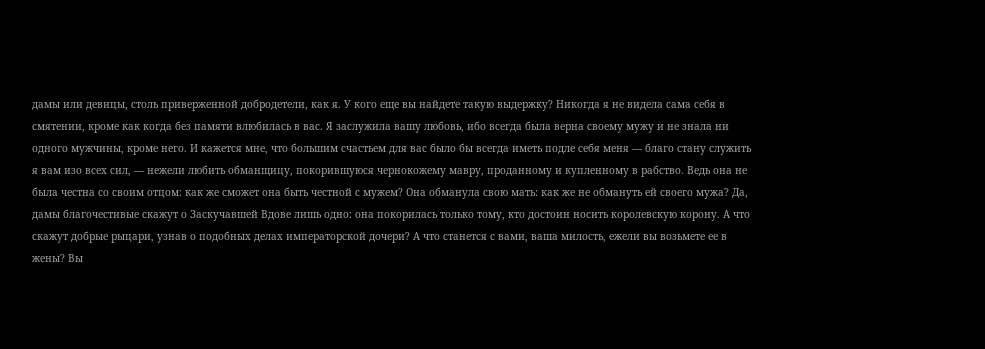дамы или девицы, столь приверженной добродетели, как я. У кого еще вы найдете такую выдержку? Никогда я не видела сама себя в смятении, кроме как когда без памяти влюбилась в вас. Я заслужила вашу любовь, ибо всегда была верна своему мужу и не знала ни одного мужчины, кроме него. И кажется мне, что большим счастьем для вас было бы всегда иметь подле себя меня — благо стану служить я вам изо всех сил, — нежели любить обманщицу, покорившуюся чернокожему мавру, проданному и купленному в рабство. Ведь она не была честна со своим отцом: как же сможет она быть честной с мужем? Она обманула свою мать: как же не обмануть ей своего мужа? Да, дамы благочестивые скажут о Заскучавшей Вдове лишь одно: она покорилась только тому, кто достоин носить королевскую корону. А что скажут добрые рыцари, узнав о подобных делах императорской дочери? А что станется с вами, ваша милость, ежели вы возьмете ее в жены? Вы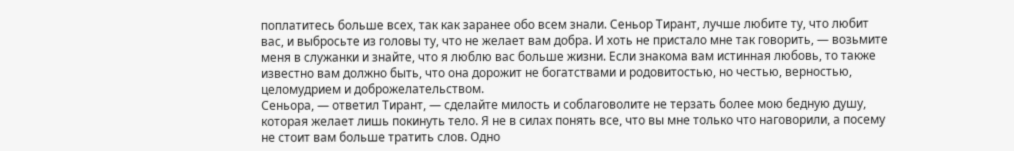поплатитесь больше всех, так как заранее обо всем знали. Сеньор Тирант, лучше любите ту, что любит вас, и выбросьте из головы ту, что не желает вам добра. И хоть не пристало мне так говорить, — возьмите меня в служанки и знайте, что я люблю вас больше жизни. Если знакома вам истинная любовь, то также известно вам должно быть, что она дорожит не богатствами и родовитостью, но честью, верностью, целомудрием и доброжелательством.
Сеньора, — ответил Тирант, — сделайте милость и соблаговолите не терзать более мою бедную душу, которая желает лишь покинуть тело. Я не в силах понять все, что вы мне только что наговорили, а посему не стоит вам больше тратить слов. Одно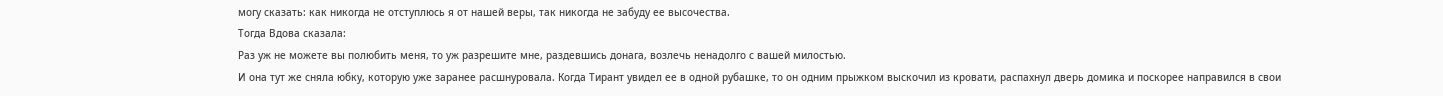могу сказать: как никогда не отступлюсь я от нашей веры, так никогда не забуду ее высочества.
Тогда Вдова сказала:
Раз уж не можете вы полюбить меня, то уж разрешите мне, раздевшись донага, возлечь ненадолго с вашей милостью.
И она тут же сняла юбку, которую уже заранее расшнуровала. Когда Тирант увидел ее в одной рубашке, то он одним прыжком выскочил из кровати, распахнул дверь домика и поскорее направился в свои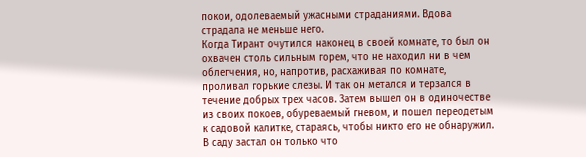покои, одолеваемый ужасными страданиями. Вдова страдала не меньше него.
Когда Тирант очутился наконец в своей комнате, то был он охвачен столь сильным горем, что не находил ни в чем облегчения, но, напротив, расхаживая по комнате, проливал горькие слезы. И так он метался и терзался в течение добрых трех часов. Затем вышел он в одиночестве из своих покоев, обуреваемый гневом, и пошел переодетым к садовой калитке, стараясь, чтобы никто его не обнаружил. В саду застал он только что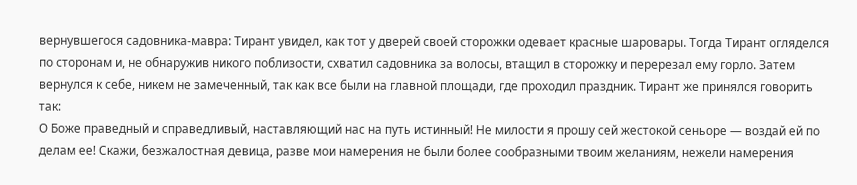вернувшегося садовника-мавра: Тирант увидел, как тот у дверей своей сторожки одевает красные шаровары. Тогда Тирант огляделся по сторонам и, не обнаружив никого поблизости, схватил садовника за волосы, втащил в сторожку и перерезал ему горло. Затем вернулся к себе, никем не замеченный, так как все были на главной площади, где проходил праздник. Тирант же принялся говорить так:
О Боже праведный и справедливый, наставляющий нас на путь истинный! Не милости я прошу сей жестокой сеньоре — воздай ей по делам ее! Скажи, безжалостная девица, разве мои намерения не были более сообразными твоим желаниям, нежели намерения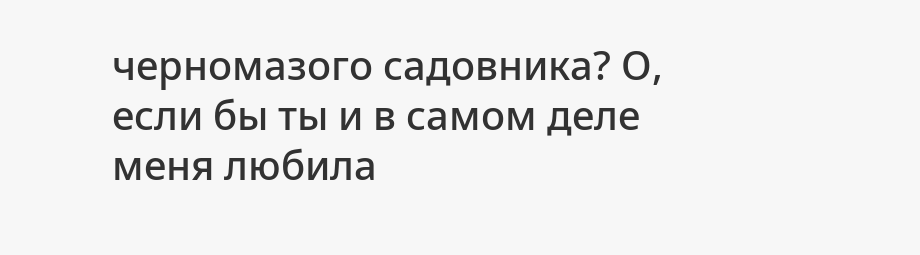черномазого садовника? О, если бы ты и в самом деле меня любила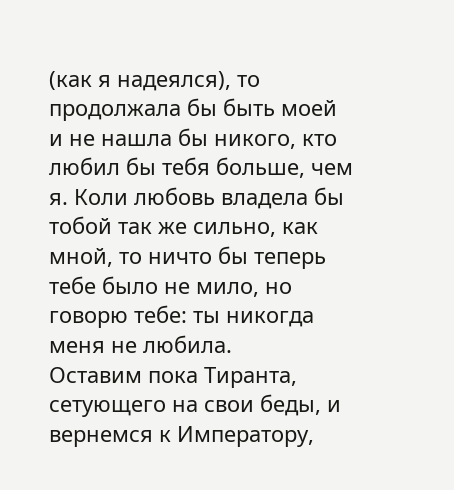(как я надеялся), то продолжала бы быть моей и не нашла бы никого, кто любил бы тебя больше, чем я. Коли любовь владела бы тобой так же сильно, как мной, то ничто бы теперь тебе было не мило, но говорю тебе: ты никогда меня не любила.
Оставим пока Тиранта, сетующего на свои беды, и вернемся к Императору,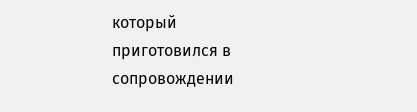который приготовился в сопровождении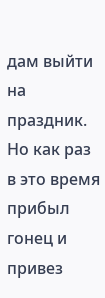дам выйти на праздник. Но как раз в это время прибыл гонец и привез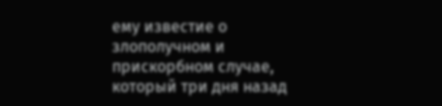ему известие о злополучном и прискорбном случае, который три дня назад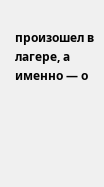произошел в лагере, а именно — о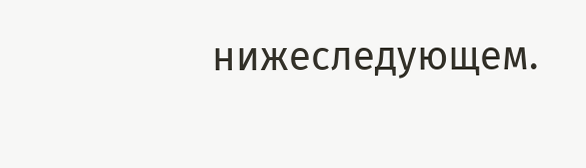нижеследующем.